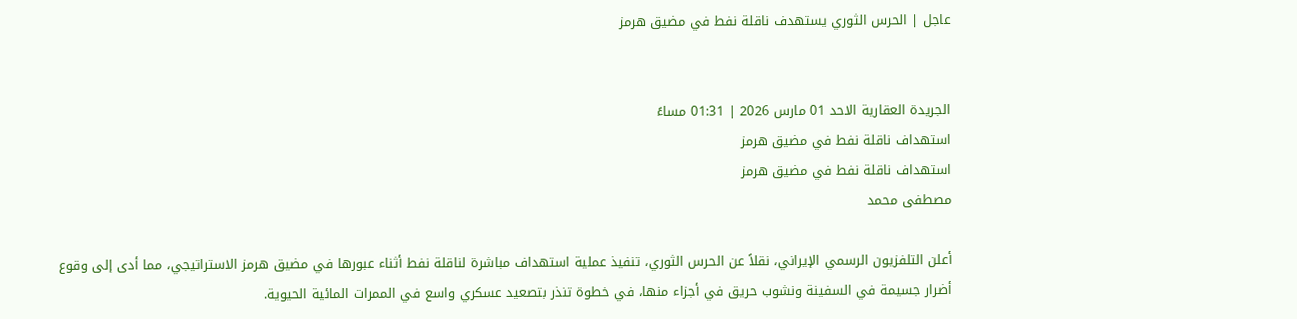عاجل | الحرس الثوري يستهدف ناقلة نفط في مضيق هرمز


الجريدة العقارية الاحد 01 مارس 2026 | 01:31 مساءً
استهداف ناقلة نفط في مضيق هرمز
استهداف ناقلة نفط في مضيق هرمز
مصطفى محمد

أعلن التلفزيون الرسمي الإيراني، نقلاً عن الحرس الثوري، تنفيذ عملية استهداف مباشرة لناقلة نفط أثناء عبورها في مضيق هرمز الاستراتيجي، مما أدى إلى وقوع أضرار جسيمة في السفينة ونشوب حريق في أجزاء منها، في خطوة تنذر بتصعيد عسكري واسع في الممرات المائية الحيوية.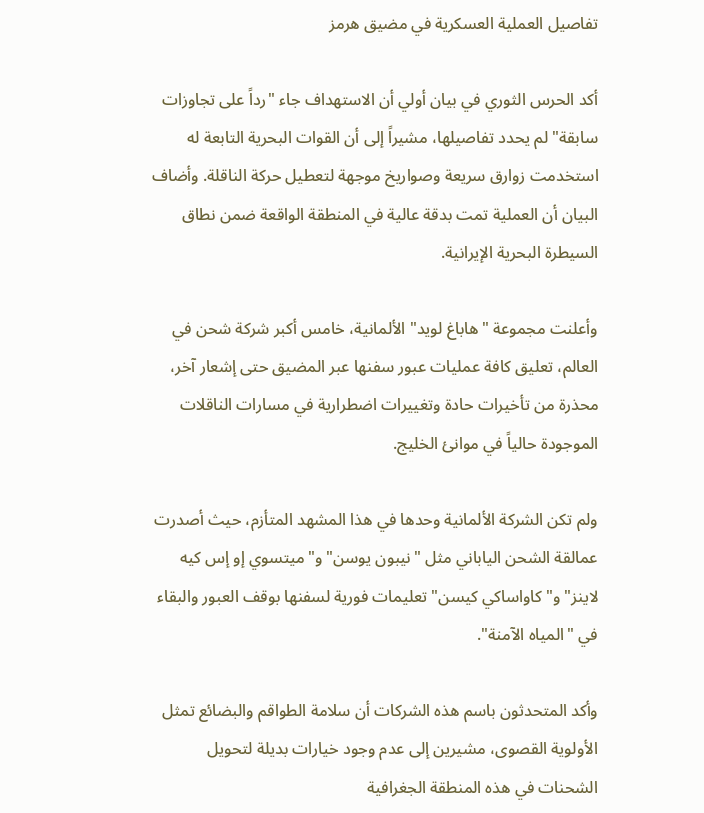تفاصيل العملية العسكرية في مضيق هرمز

أكد الحرس الثوري في بيان أولي أن الاستهداف جاء "رداً على تجاوزات سابقة" لم يحدد تفاصيلها، مشيراً إلى أن القوات البحرية التابعة له استخدمت زوارق سريعة وصواريخ موجهة لتعطيل حركة الناقلة. وأضاف البيان أن العملية تمت بدقة عالية في المنطقة الواقعة ضمن نطاق السيطرة البحرية الإيرانية.

وأعلنت مجموعة "هاباغ لويد" الألمانية، خامس أكبر شركة شحن في العالم، تعليق كافة عمليات عبور سفنها عبر المضيق حتى إشعار آخر، محذرة من تأخيرات حادة وتغييرات اضطرارية في مسارات الناقلات الموجودة حالياً في موانئ الخليج.

ولم تكن الشركة الألمانية وحدها في هذا المشهد المتأزم، حيث أصدرت عمالقة الشحن الياباني مثل "نيبون يوسن" و"ميتسوي إو إس كيه لاينز" و"كاواساكي كيسن" تعليمات فورية لسفنها بوقف العبور والبقاء في "المياه الآمنة".

وأكد المتحدثون باسم هذه الشركات أن سلامة الطواقم والبضائع تمثل الأولوية القصوى، مشيرين إلى عدم وجود خيارات بديلة لتحويل الشحنات في هذه المنطقة الجغرافية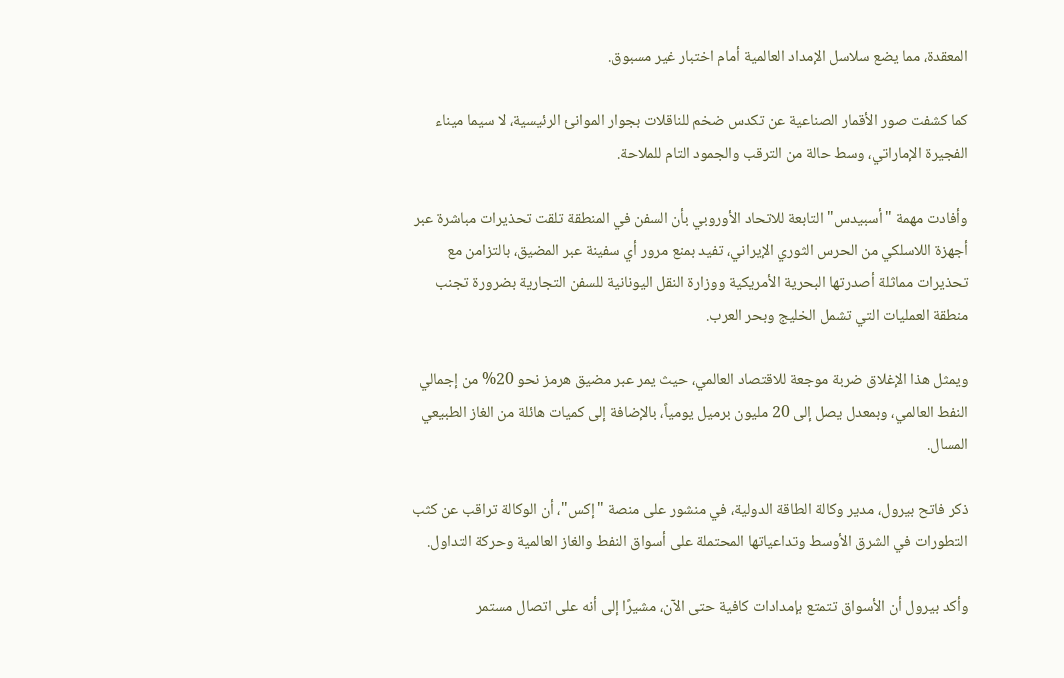المعقدة، مما يضع سلاسل الإمداد العالمية أمام اختبار غير مسبوق.

كما كشفت صور الأقمار الصناعية عن تكدس ضخم للناقلات بجوار الموانئ الرئيسية، لا سيما ميناء الفجيرة الإماراتي، وسط حالة من الترقب والجمود التام للملاحة.

وأفادت مهمة "أسبيدس" التابعة للاتحاد الأوروبي بأن السفن في المنطقة تلقت تحذيرات مباشرة عبر أجهزة اللاسلكي من الحرس الثوري الإيراني، تفيد بمنع مرور أي سفينة عبر المضيق، بالتزامن مع تحذيرات مماثلة أصدرتها البحرية الأمريكية ووزارة النقل اليونانية للسفن التجارية بضرورة تجنب منطقة العمليات التي تشمل الخليج وبحر العرب.

ويمثل هذا الإغلاق ضربة موجعة للاقتصاد العالمي، حيث يمر عبر مضيق هرمز نحو 20% من إجمالي النفط العالمي، وبمعدل يصل إلى 20 مليون برميل يومياً، بالإضافة إلى كميات هائلة من الغاز الطبيعي المسال.

ذكر فاتح بيرول، مدير وكالة الطاقة الدولية، في منشور على منصة "إكس"، أن الوكالة تراقب عن كثب التطورات في الشرق الأوسط وتداعياتها المحتملة على أسواق النفط والغاز العالمية وحركة التداول.

وأكد بيرول أن الأسواق تتمتع بإمدادات كافية حتى الآن، مشيرًا إلى أنه على اتصال مستمر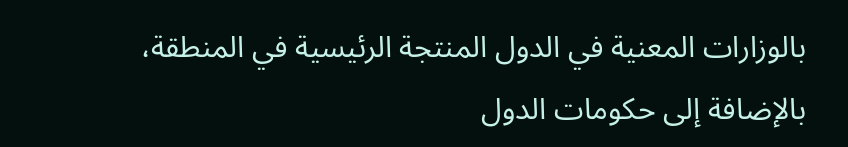بالوزارات المعنية في الدول المنتجة الرئيسية في المنطقة، بالإضافة إلى حكومات الدول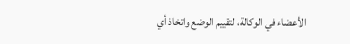الأعضاء في الوكالة، لتقييم الوضع واتخاذ أي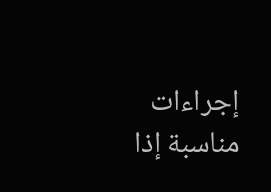إجراءات مناسبة إذا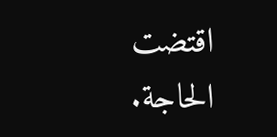اقتضت الحاجة.